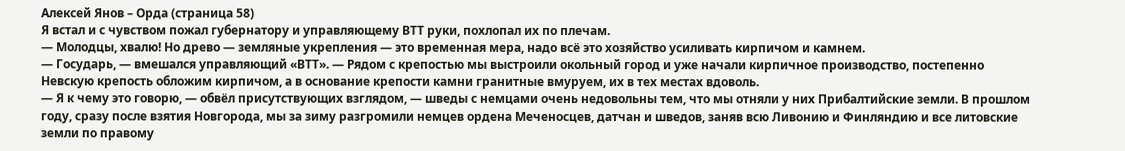Алексей Янов – Орда (страница 58)
Я встал и с чувством пожал губернатору и управляющему ВТТ руки, похлопал их по плечам.
— Молодцы, хвалю! Но древо — земляные укрепления — это временная мера, надо всё это хозяйство усиливать кирпичом и камнем.
— Государь, — вмешался управляющий «ВТТ». — Рядом с крепостью мы выстроили окольный город и уже начали кирпичное производство, постепенно Невскую крепость обложим кирпичом, а в основание крепости камни гранитные вмуруем, их в тех местах вдоволь.
— Я к чему это говорю, — обвёл присутствующих взглядом, — шведы с немцами очень недовольны тем, что мы отняли у них Прибалтийские земли. В прошлом году, сразу после взятия Новгорода, мы за зиму разгромили немцев ордена Меченосцев, датчан и шведов, заняв всю Ливонию и Финляндию и все литовские земли по правому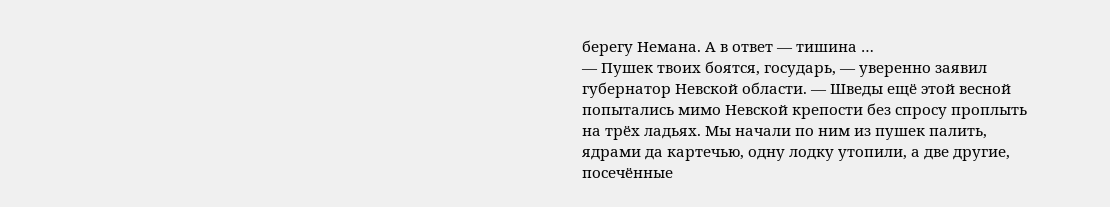берегу Немана. А в ответ — тишина …
— Пушек твоих боятся, государь, — уверенно заявил губернатор Невской области. — Шведы ещё этой весной попытались мимо Невской крепости без спросу проплыть на трёх ладьях. Мы начали по ним из пушек палить, ядрами да картечью, одну лодку утопили, а две другие, посечённые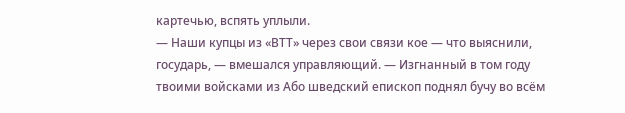картечью, вспять уплыли.
— Наши купцы из «ВТТ» через свои связи кое — что выяснили, государь, — вмешался управляющий. — Изгнанный в том году твоими войсками из Або шведский епископ поднял бучу во всём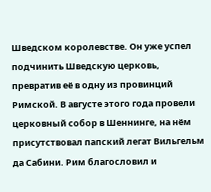Шведском королевстве. Он уже успел подчинить Шведскую церковь, превратив её в одну из провинций Римской. В августе этого года провели церковный собор в Шеннинге, на нём присутствовал папский легат Вильгельм да Сабини. Рим благословил и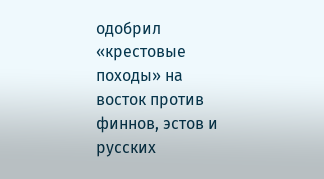одобрил «крестовые походы» на восток против финнов, эстов и русских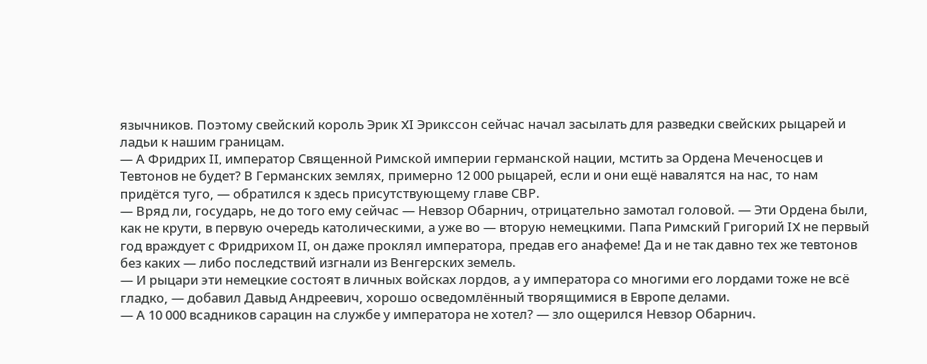язычников. Поэтому свейский король Эрик XI Эрикссон сейчас начал засылать для разведки свейских рыцарей и ладьи к нашим границам.
— А Фридрих II, император Священной Римской империи германской нации, мстить за Ордена Меченосцев и Тевтонов не будет? В Германских землях, примерно 12 000 рыцарей, если и они ещё навалятся на нас, то нам придётся туго, — обратился к здесь присутствующему главе СВР.
— Вряд ли, государь, не до того ему сейчас — Невзор Обарнич, отрицательно замотал головой. — Эти Ордена были, как не крути, в первую очередь католическими, а уже во — вторую немецкими. Папа Римский Григорий IX не первый год враждует с Фридрихом II, он даже проклял императора, предав его анафеме! Да и не так давно тех же тевтонов без каких — либо последствий изгнали из Венгерских земель.
— И рыцари эти немецкие состоят в личных войсках лордов, а у императора со многими его лордами тоже не всё гладко, — добавил Давыд Андреевич, хорошо осведомлённый творящимися в Европе делами.
— А 10 000 всадников сарацин на службе у императора не хотел? — зло ощерился Невзор Обарнич.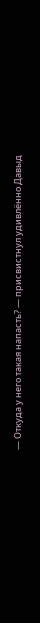— Откуда у него такая напасть? — присвистнул удивлённо Давыд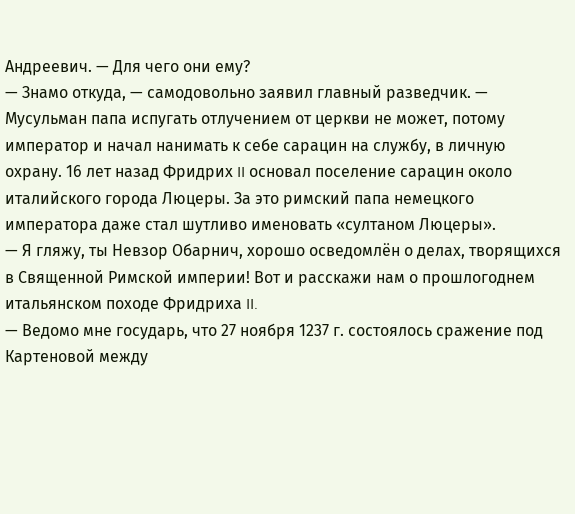Андреевич. — Для чего они ему?
— Знамо откуда, — самодовольно заявил главный разведчик. — Мусульман папа испугать отлучением от церкви не может, потому император и начал нанимать к себе сарацин на службу, в личную охрану. 16 лет назад Фридрих II основал поселение сарацин около италийского города Люцеры. За это римский папа немецкого императора даже стал шутливо именовать «султаном Люцеры».
— Я гляжу, ты Невзор Обарнич, хорошо осведомлён о делах, творящихся в Священной Римской империи! Вот и расскажи нам о прошлогоднем итальянском походе Фридриха II.
— Ведомо мне государь, что 27 ноября 1237 г. состоялось сражение под Картеновой между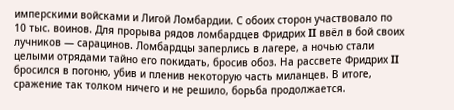имперскими войсками и Лигой Ломбардии. С обоих сторон участвовало по 10 тыс. воинов. Для прорыва рядов ломбардцев Фридрих II ввёл в бой своих лучников — сарацинов. Ломбардцы заперлись в лагере, а ночью стали целыми отрядами тайно его покидать, бросив обоз. На рассвете Фридрих II бросился в погоню, убив и пленив некоторую часть миланцев. В итоге, сражение так толком ничего и не решило, борьба продолжается.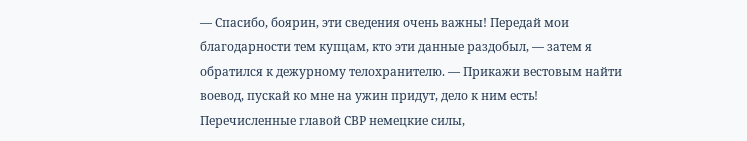— Спасибо, боярин, эти сведения очень важны! Передай мои благодарности тем купцам, кто эти данные раздобыл, — затем я обратился к дежурному телохранителю. — Прикажи вестовым найти воевод, пускай ко мне на ужин придут, дело к ним есть!
Перечисленные главой СВР немецкие силы,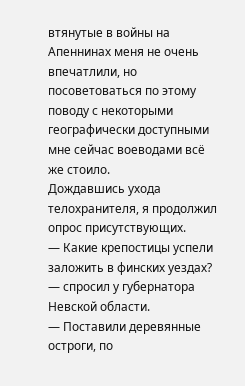втянутые в войны на Апеннинах меня не очень впечатлили, но посоветоваться по этому поводу с некоторыми географически доступными мне сейчас воеводами всё же стоило.
Дождавшись ухода телохранителя, я продолжил опрос присутствующих.
— Какие крепостицы успели заложить в финских уездах? — спросил у губернатора Невской области.
— Поставили деревянные остроги, по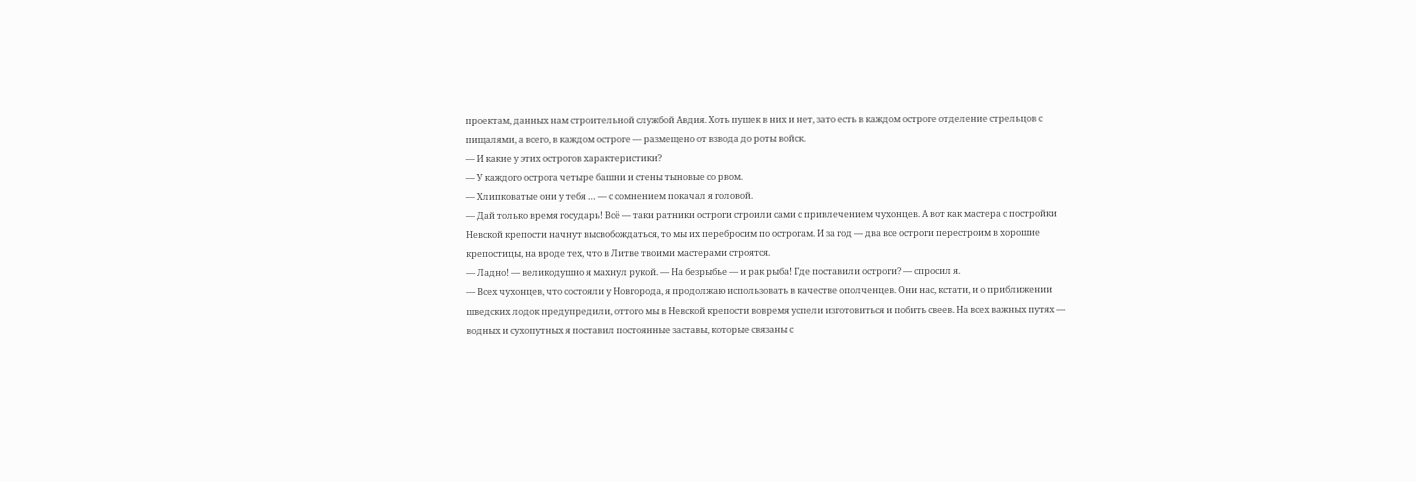проектам, данных нам строительной службой Авдия. Хоть пушек в них и нет, зато есть в каждом остроге отделение стрельцов с пищалями, а всего, в каждом остроге — размещено от взвода до роты войск.
— И какие у этих острогов характеристики?
— У каждого острога четыре башни и стены тыновые со рвом.
— Хлипковатые они у тебя … — с сомнением покачал я головой.
— Дай только время государь! Всё — таки ратники остроги строили сами с привлечением чухонцев. А вот как мастера с постройки Невской крепости начнут высвобождаться, то мы их перебросим по острогам. И за год — два все остроги перестроим в хорошие крепостицы, на вроде тех, что в Литве твоими мастерами строятся.
— Ладно! — великодушно я махнул рукой. — На безрыбье — и рак рыба! Где поставили остроги? — спросил я.
— Всех чухонцев, что состояли у Новгорода, я продолжаю использовать в качестве ополченцев. Они нас, кстати, и о приближении шведских лодок предупредили, оттого мы в Невской крепости вовремя успели изготовиться и побить свеев. На всех важных путях — водных и сухопутных я поставил постоянные заставы, которые связаны с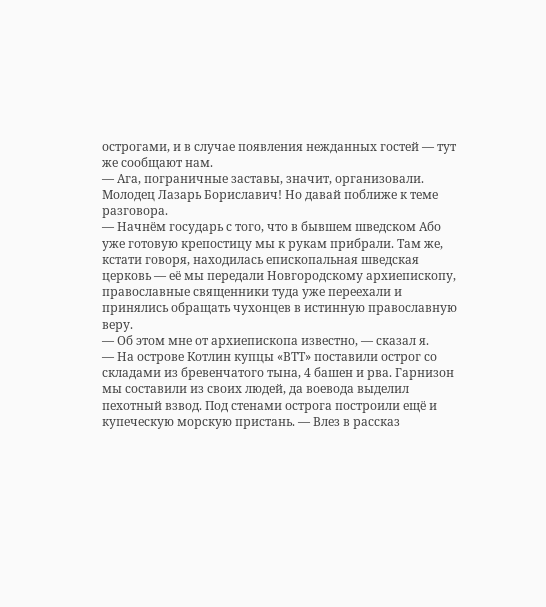острогами, и в случае появления нежданных гостей — тут же сообщают нам.
— Ага, пограничные заставы, значит, организовали. Молодец Лазарь Бориславич! Но давай поближе к теме разговора.
— Начнём государь с того, что в бывшем шведском Або уже готовую крепостицу мы к рукам прибрали. Там же, кстати говоря, находилась епископальная шведская церковь — её мы передали Новгородскому архиепископу, православные священники туда уже переехали и принялись обращать чухонцев в истинную православную веру.
— Об этом мне от архиепископа известно, — сказал я.
— На острове Котлин купцы «ВТТ» поставили острог со складами из бревенчатого тына, 4 башен и рва. Гарнизон мы составили из своих людей, да воевода выделил пехотный взвод. Под стенами острога построили ещё и купеческую морскую пристань. — Влез в рассказ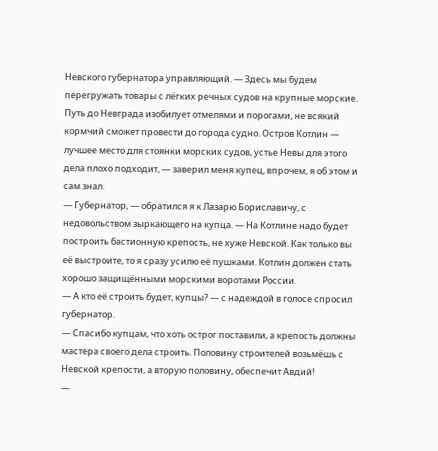Невского губернатора управляющий. — Здесь мы будем перегружать товары с лёгких речных судов на крупные морские. Путь до Невграда изобилует отмелями и порогами, не всякий кормчий сможет провести до города судно. Остров Котлин — лучшее место для стоянки морских судов, устье Невы для этого дела плохо подходит, — заверил меня купец, впрочем, я об этом и сам знал.
— Губернатор, — обратился я к Лазарю Бориславичу, с недовольством зыркающего на купца. — На Котлине надо будет построить бастионную крепость, не хуже Невской. Как только вы её выстроите, то я сразу усилю её пушками. Котлин должен стать хорошо защищёнными морскими воротами России.
— А кто её строить будет, купцы? — с надеждой в голосе спросил губернатор.
— Спасибо купцам, что хоть острог поставили, а крепость должны мастера своего дела строить. Половину строителей возьмёшь с Невской крепости, а вторую половину, обеспечит Авдий!
—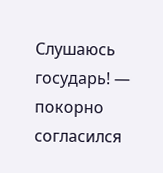Слушаюсь государь! — покорно согласился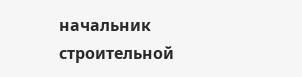начальник строительной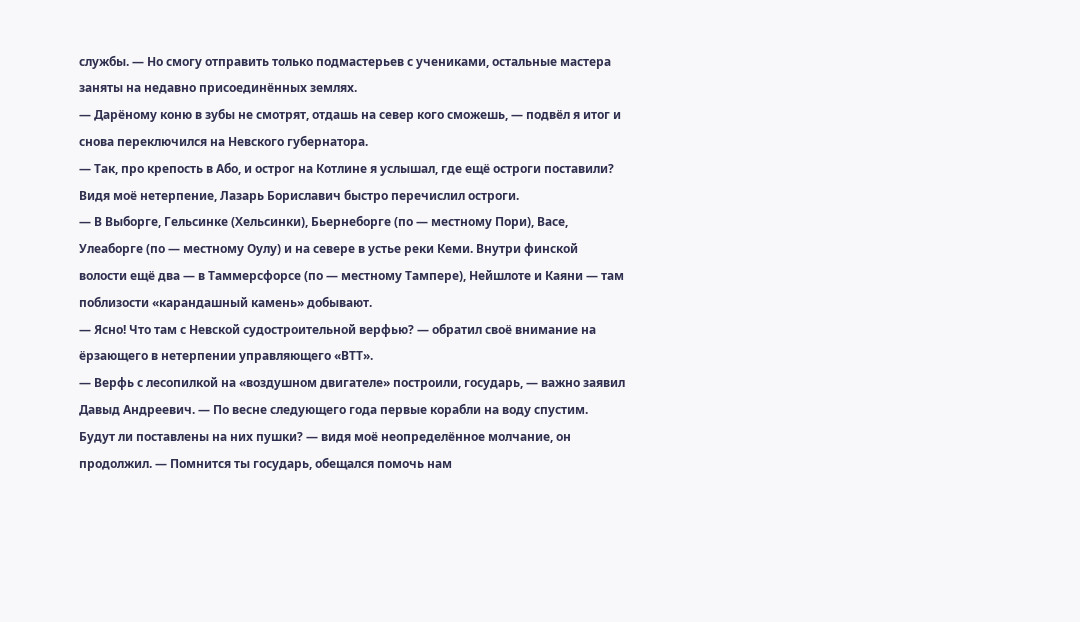службы. — Но смогу отправить только подмастерьев с учениками, остальные мастера заняты на недавно присоединённых землях.
— Дарёному коню в зубы не смотрят, отдашь на север кого сможешь, — подвёл я итог и снова переключился на Невского губернатора.
— Так, про крепость в Або, и острог на Котлине я услышал, где ещё остроги поставили?
Видя моё нетерпение, Лазарь Бориславич быстро перечислил остроги.
— В Выборге, Гельсинке (Хельсинки), Бьернеборге (по — местному Пори), Васе, Улеаборге (по — местному Оулу) и на севере в устье реки Кеми. Внутри финской волости ещё два — в Таммерсфорсе (по — местному Тампере), Нейшлоте и Каяни — там поблизости «карандашный камень» добывают.
— Ясно! Что там с Невской судостроительной верфью? — обратил своё внимание на ёрзающего в нетерпении управляющего «ВТТ».
— Верфь с лесопилкой на «воздушном двигателе» построили, государь, — важно заявил Давыд Андреевич. — По весне следующего года первые корабли на воду спустим. Будут ли поставлены на них пушки? — видя моё неопределённое молчание, он продолжил. — Помнится ты государь, обещался помочь нам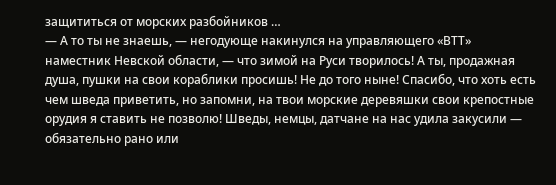защититься от морских разбойников …
— А то ты не знаешь, — негодующе накинулся на управляющего «ВТТ» наместник Невской области, — что зимой на Руси творилось! А ты, продажная душа, пушки на свои кораблики просишь! Не до того ныне! Спасибо, что хоть есть чем шведа приветить, но запомни, на твои морские деревяшки свои крепостные орудия я ставить не позволю! Шведы, немцы, датчане на нас удила закусили — обязательно рано или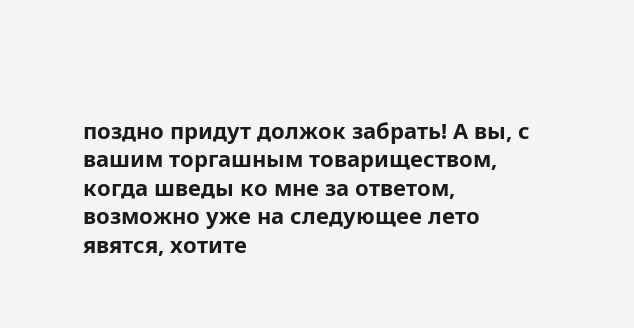поздно придут должок забрать! А вы, с вашим торгашным товариществом, когда шведы ко мне за ответом, возможно уже на следующее лето явятся, хотите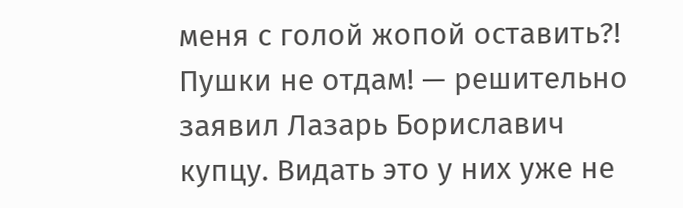меня с голой жопой оставить?! Пушки не отдам! — решительно заявил Лазарь Бориславич купцу. Видать это у них уже не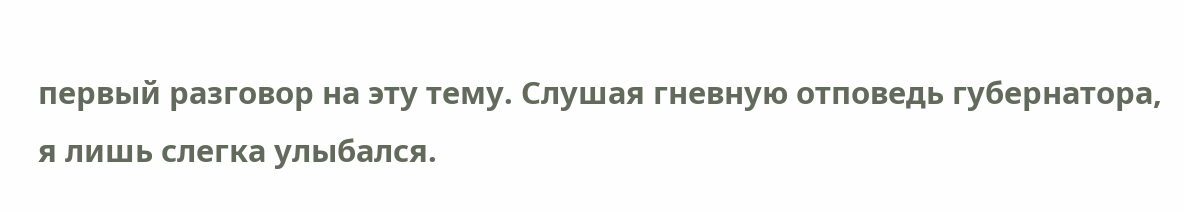первый разговор на эту тему. Слушая гневную отповедь губернатора, я лишь слегка улыбался.